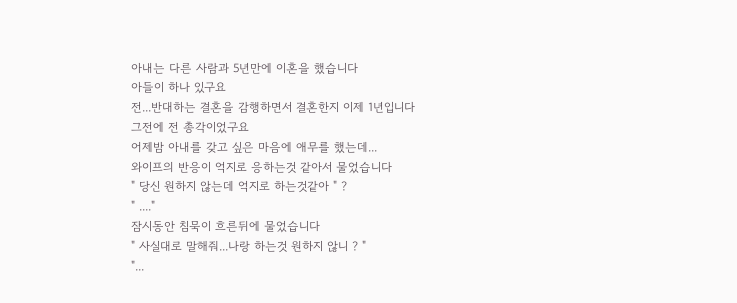아내는 다른 사람과 5년만에 이혼을 했습니다
아들이 하나 있구요
전...반대하는 결혼을 감행하면서 결혼한지 이제 1년입니다
그전에 전 총각이었구요
어제밤 아내를 갖고 싶은 마음에 애무를 했는데...
와이프의 반응이 억지로 응하는것 같아서 물었습니다
" 당신 원하지 않는데 억지로 하는것같아 " ?
" ...."
잠시동안 침묵이 흐른뒤에 물었습니다
" 사실대로 말해줘...나랑 하는것 원하지 않니 ? "
"...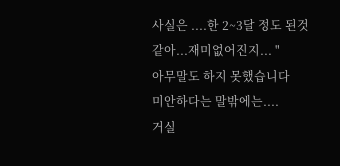사실은 ....한 2~3달 정도 된것같아...재미없어진지... "
아무말도 하지 못했습니다
미안하다는 말밖에는....
거실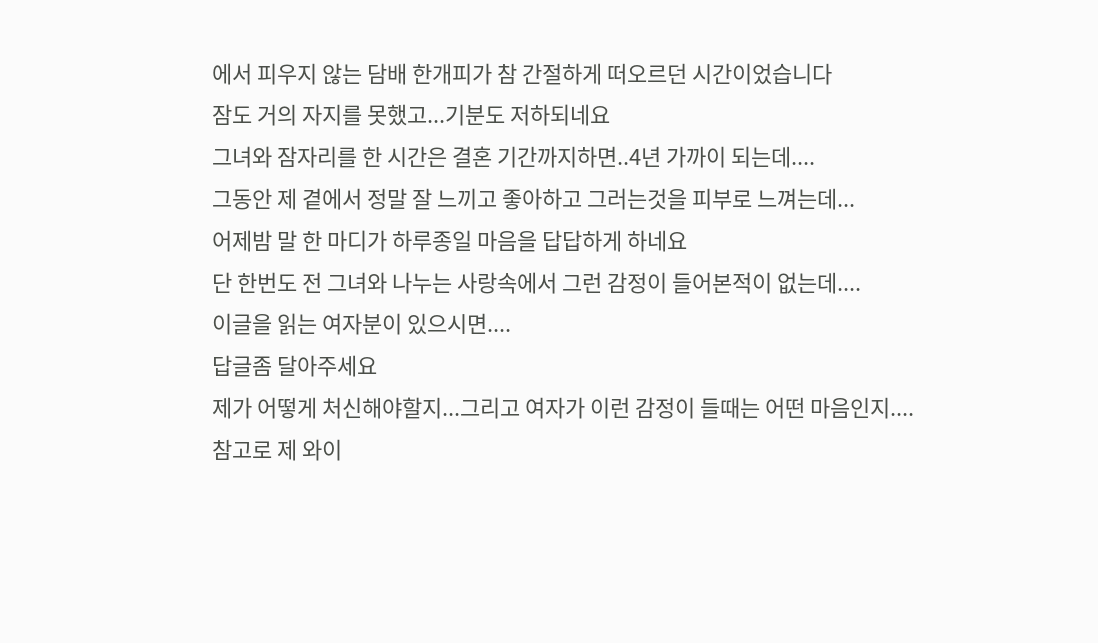에서 피우지 않는 담배 한개피가 참 간절하게 떠오르던 시간이었습니다
잠도 거의 자지를 못했고...기분도 저하되네요
그녀와 잠자리를 한 시간은 결혼 기간까지하면..4년 가까이 되는데....
그동안 제 곁에서 정말 잘 느끼고 좋아하고 그러는것을 피부로 느껴는데...
어제밤 말 한 마디가 하루종일 마음을 답답하게 하네요
단 한번도 전 그녀와 나누는 사랑속에서 그런 감정이 들어본적이 없는데....
이글을 읽는 여자분이 있으시면....
답글좀 달아주세요
제가 어떻게 처신해야할지...그리고 여자가 이런 감정이 들때는 어떤 마음인지....
참고로 제 와이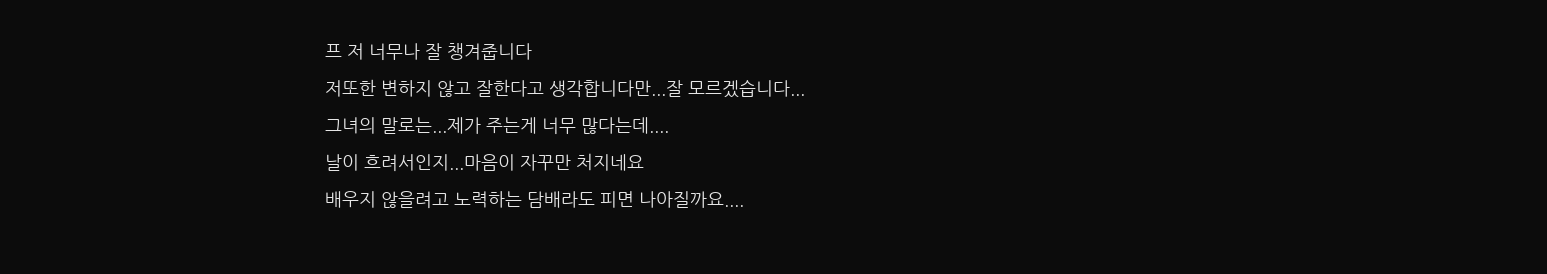프 저 너무나 잘 챙겨줍니다
저또한 변하지 않고 잘한다고 생각합니다만...잘 모르겠습니다...
그녀의 말로는...제가 주는게 너무 많다는데....
날이 흐려서인지...마음이 자꾸만 처지네요
배우지 않을려고 노력하는 담배라도 피면 나아질까요....